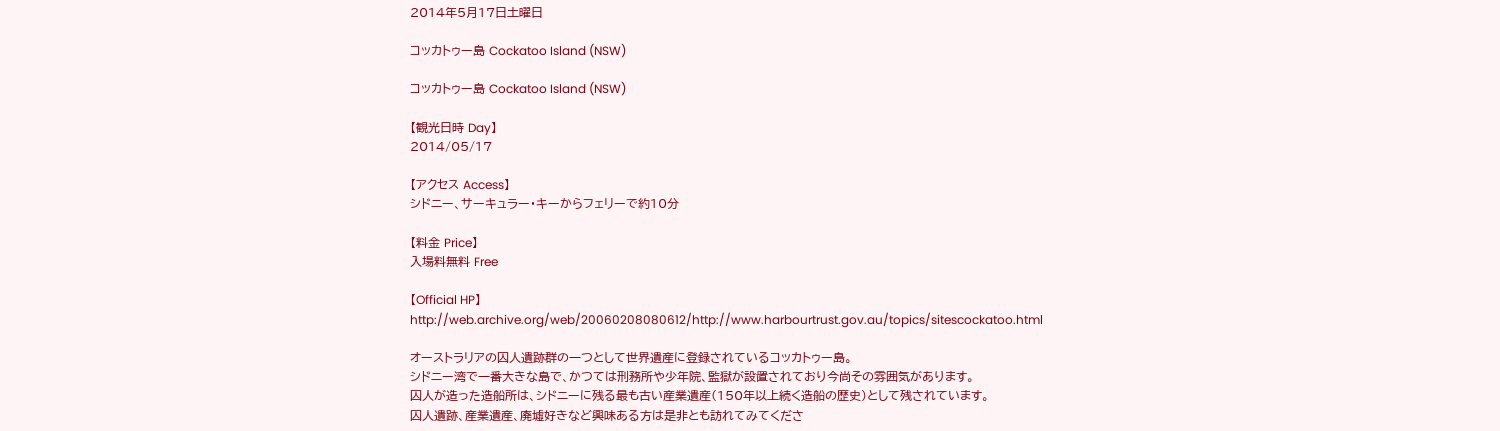2014年5月17日土曜日

コッカトゥー島 Cockatoo Island (NSW)

コッカトゥー島 Cockatoo Island (NSW)

【観光日時 Day】
2014/05/17

【アクセス Access】
シドニー、サーキュラー・キーからフェリーで約10分

【料金 Price】
入場料無料 Free

【Official HP】
http://web.archive.org/web/20060208080612/http://www.harbourtrust.gov.au/topics/sitescockatoo.html

オーストラリアの囚人遺跡群の一つとして世界遺産に登録されているコッカトゥー島。
シドニー湾で一番大きな島で、かつては刑務所や少年院、監獄が設置されており今尚その雰囲気があります。
囚人が造った造船所は、シドニーに残る最も古い産業遺産(150年以上続く造船の歴史)として残されています。
囚人遺跡、産業遺産、廃墟好きなど興味ある方は是非とも訪れてみてくださ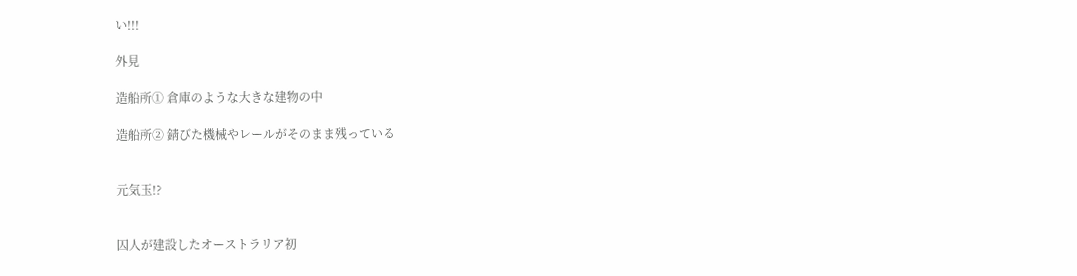い!!!

外見

造船所① 倉庫のような大きな建物の中

造船所② 錆びた機械やレールがそのまま残っている


元気玉!?


囚人が建設したオーストラリア初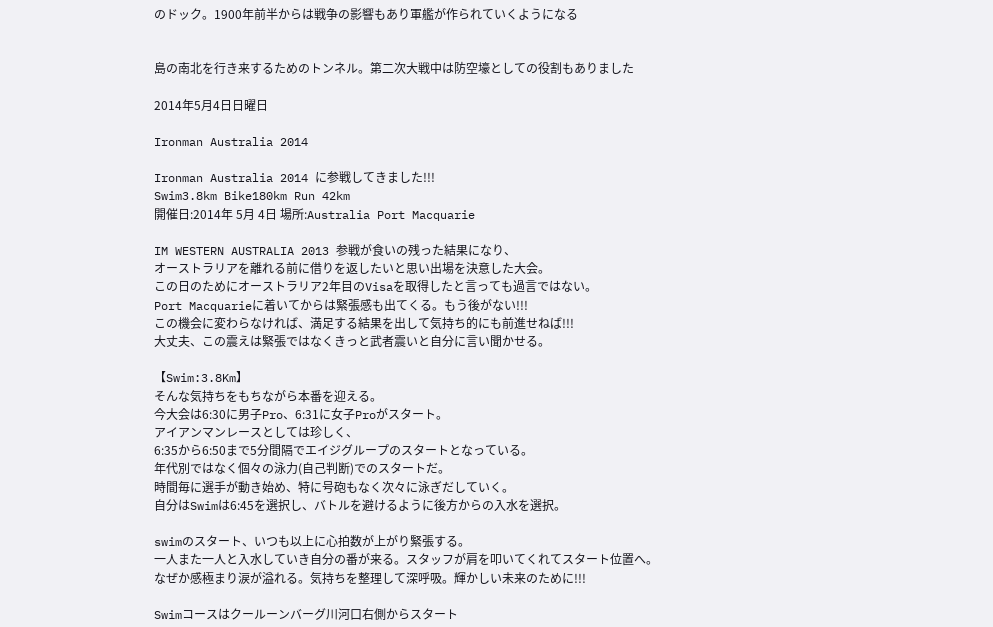のドック。1900年前半からは戦争の影響もあり軍艦が作られていくようになる


島の南北を行き来するためのトンネル。第二次大戦中は防空壕としての役割もありました

2014年5月4日日曜日

Ironman Australia 2014

Ironman Australia 2014 に参戦してきました!!!
Swim3.8km Bike180km Run 42km
開催日:2014年 5月 4日 場所:Australia Port Macquarie

IM WESTERN AUSTRALIA 2013 参戦が食いの残った結果になり、
オーストラリアを離れる前に借りを返したいと思い出場を決意した大会。
この日のためにオーストラリア2年目のVisaを取得したと言っても過言ではない。
Port Macquarieに着いてからは緊張感も出てくる。もう後がない!!!
この機会に変わらなければ、満足する結果を出して気持ち的にも前進せねば!!!
大丈夫、この震えは緊張ではなくきっと武者震いと自分に言い聞かせる。

【Swim:3.8Km】
そんな気持ちをもちながら本番を迎える。
今大会は6:30に男子Pro、6:31に女子Proがスタート。
アイアンマンレースとしては珍しく、
6:35から6:50まで5分間隔でエイジグループのスタートとなっている。
年代別ではなく個々の泳力(自己判断)でのスタートだ。
時間毎に選手が動き始め、特に号砲もなく次々に泳ぎだしていく。
自分はSwimは6:45を選択し、バトルを避けるように後方からの入水を選択。

swimのスタート、いつも以上に心拍数が上がり緊張する。
一人また一人と入水していき自分の番が来る。スタッフが肩を叩いてくれてスタート位置へ。
なぜか感極まり涙が溢れる。気持ちを整理して深呼吸。輝かしい未来のために!!!

Swimコースはクールーンバーグ川河口右側からスタート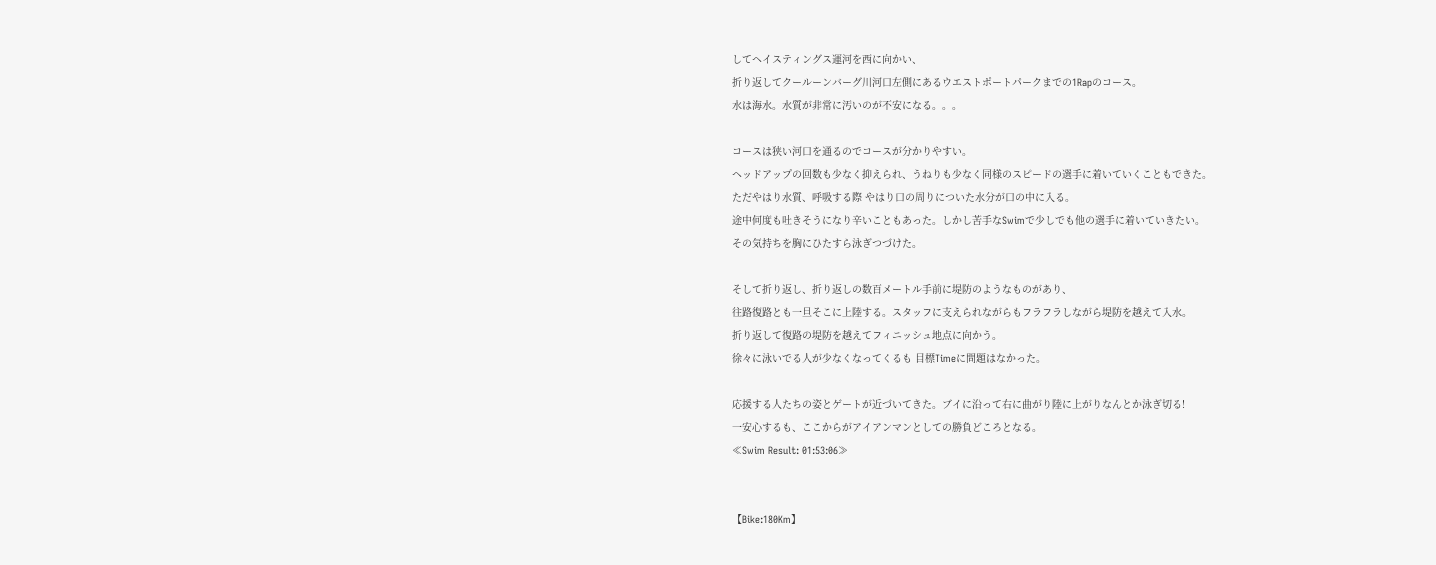してヘイスティングス運河を西に向かい、
折り返してクールーンバーグ川河口左側にあるウエストポートパークまでの1Rapのコース。
水は海水。水質が非常に汚いのが不安になる。。。

コースは狭い河口を通るのでコースが分かりやすい。
ヘッドアップの回数も少なく抑えられ、うねりも少なく同様のスピードの選手に着いていくこともできた。
ただやはり水質、呼吸する際 やはり口の周りについた水分が口の中に入る。
途中何度も吐きそうになり辛いこともあった。しかし苦手なSwimで少しでも他の選手に着いていきたい。
その気持ちを胸にひたすら泳ぎつづけた。

そして折り返し、折り返しの数百メートル手前に堤防のようなものがあり、
往路復路とも一旦そこに上陸する。スタッフに支えられながらもフラフラしながら堤防を越えて入水。
折り返して復路の堤防を越えてフィニッシュ地点に向かう。
徐々に泳いでる人が少なくなってくるも 目標Timeに問題はなかった。

応援する人たちの姿とゲートが近づいてきた。ブイに沿って右に曲がり陸に上がりなんとか泳ぎ切る!
一安心するも、ここからがアイアンマンとしての勝負どころとなる。
≪Swim Result: 01:53:06≫


【Bike:180Km】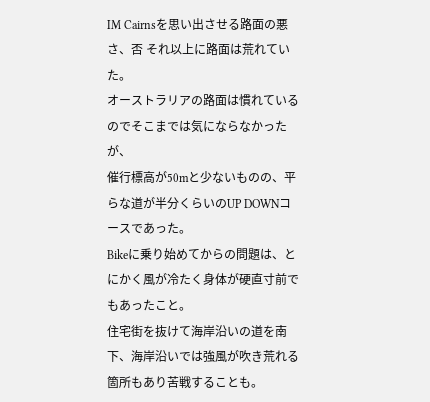IM Cairnsを思い出させる路面の悪さ、否 それ以上に路面は荒れていた。
オーストラリアの路面は慣れているのでそこまでは気にならなかったが、
催行標高が50mと少ないものの、平らな道が半分くらいのUP DOWNコースであった。
Bikeに乗り始めてからの問題は、とにかく風が冷たく身体が硬直寸前でもあったこと。
住宅街を抜けて海岸沿いの道を南下、海岸沿いでは強風が吹き荒れる箇所もあり苦戦することも。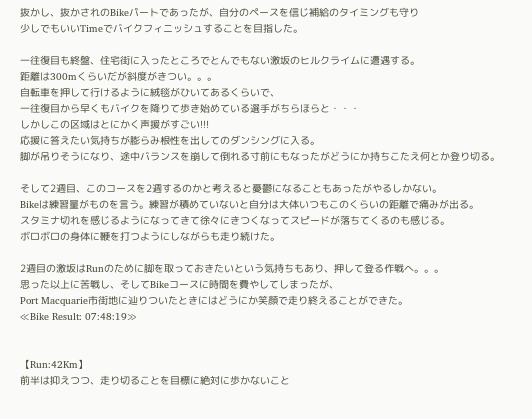抜かし、抜かされのBikeパートであったが、自分のペースを信じ補給のタイミングも守り
少しでもいいTimeでバイクフィニッシュすることを目指した。

一往復目も終盤、住宅街に入ったところでとんでもない激坂のヒルクライムに遭遇する。
距離は300mくらいだが斜度がきつい。。。
自転車を押して行けるように絨毯がひいてあるくらいで、
一往復目から早くもバイクを降りて歩き始めている選手がちらほらと・・・
しかしこの区域はとにかく声援がすごい!!!
応援に答えたい気持ちが膨らみ根性を出してのダンシングに入る。
脚が吊りそうになり、途中バランスを崩して倒れる寸前にもなったがどうにか持ちこたえ何とか登り切る。

そして2週目、このコースを2週するのかと考えると憂鬱になることもあったがやるしかない。
Bikeは練習量がものを言う。練習が積めていないと自分は大体いつもこのくらいの距離で痛みが出る。
スタミナ切れを感じるようになってきて徐々にきつくなってスピードが落ちてくるのも感じる。
ボロボロの身体に鞭を打つようにしながらも走り続けた。

2週目の激坂はRunのために脚を取っておきたいという気持ちもあり、押して登る作戦へ。。。
思った以上に苦戦し、そしてBikeコースに時間を費やしてしまったが、
Port Macquarie市街地に辿りついたときにはどうにか笑顔で走り終えることができた。
≪Bike Result: 07:48:19≫


【Run:42Km】
前半は抑えつつ、走り切ることを目標に絶対に歩かないこと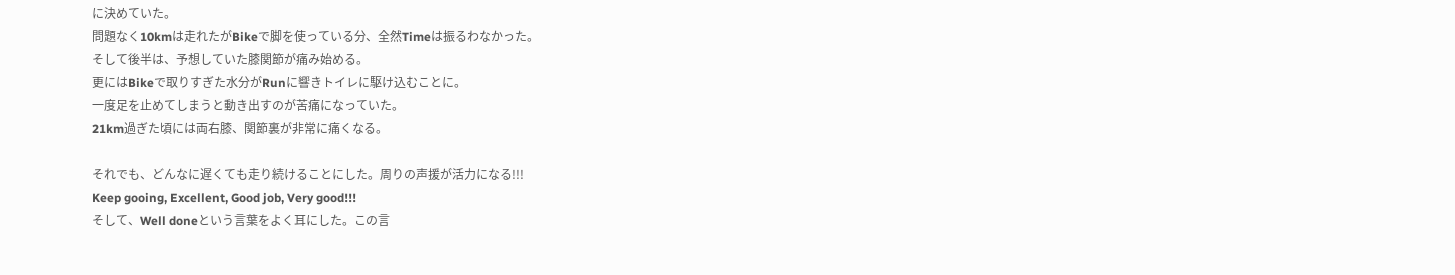に決めていた。
問題なく10kmは走れたがBikeで脚を使っている分、全然Timeは振るわなかった。
そして後半は、予想していた膝関節が痛み始める。
更にはBikeで取りすぎた水分がRunに響きトイレに駆け込むことに。
一度足を止めてしまうと動き出すのが苦痛になっていた。
21km過ぎた頃には両右膝、関節裏が非常に痛くなる。

それでも、どんなに遅くても走り続けることにした。周りの声援が活力になる!!!
Keep gooing, Excellent, Good job, Very good!!!
そして、Well doneという言葉をよく耳にした。この言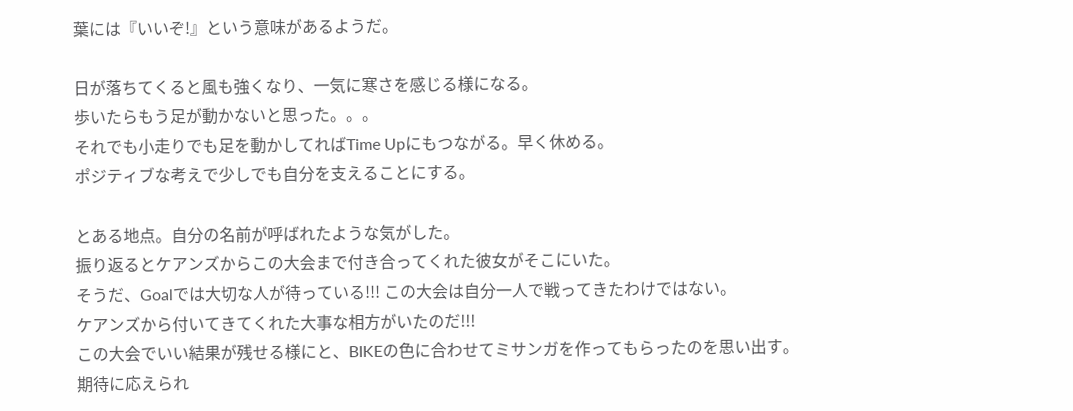葉には『いいぞ!』という意味があるようだ。

日が落ちてくると風も強くなり、一気に寒さを感じる様になる。
歩いたらもう足が動かないと思った。。。
それでも小走りでも足を動かしてればTime Upにもつながる。早く休める。
ポジティブな考えで少しでも自分を支えることにする。

とある地点。自分の名前が呼ばれたような気がした。
振り返るとケアンズからこの大会まで付き合ってくれた彼女がそこにいた。
そうだ、Goalでは大切な人が待っている!!! この大会は自分一人で戦ってきたわけではない。
ケアンズから付いてきてくれた大事な相方がいたのだ!!!
この大会でいい結果が残せる様にと、BIKEの色に合わせてミサンガを作ってもらったのを思い出す。
期待に応えられ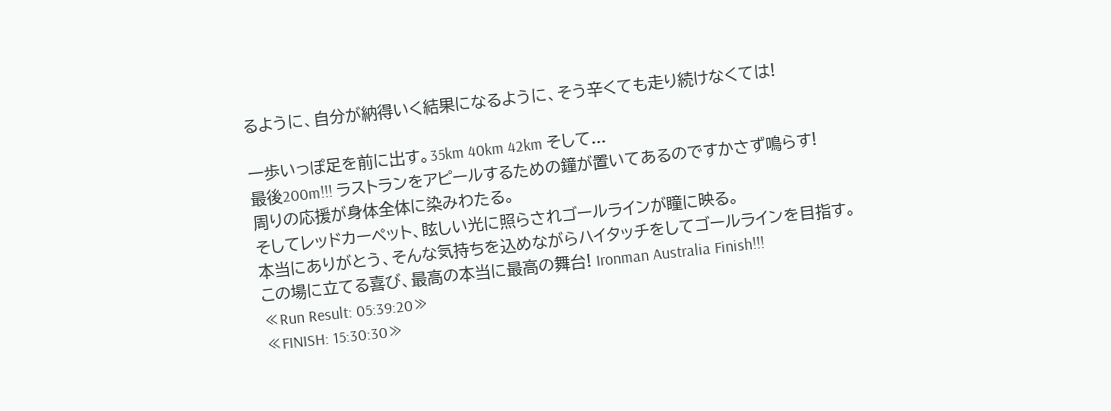るように、自分が納得いく結果になるように、そう辛くても走り続けなくては!

一歩いっぽ足を前に出す。35km 40km 42km そして...
最後200m!!! ラストランをアピールするための鐘が置いてあるのですかさず鳴らす!
周りの応援が身体全体に染みわたる。
そしてレッドカーペット、眩しい光に照らされゴールラインが瞳に映る。
本当にありがとう、そんな気持ちを込めながらハイタッチをしてゴールラインを目指す。
この場に立てる喜び、最高の本当に最高の舞台! Ironman Australia Finish!!!
≪Run Result: 05:39:20≫
≪FINISH: 15:30:30≫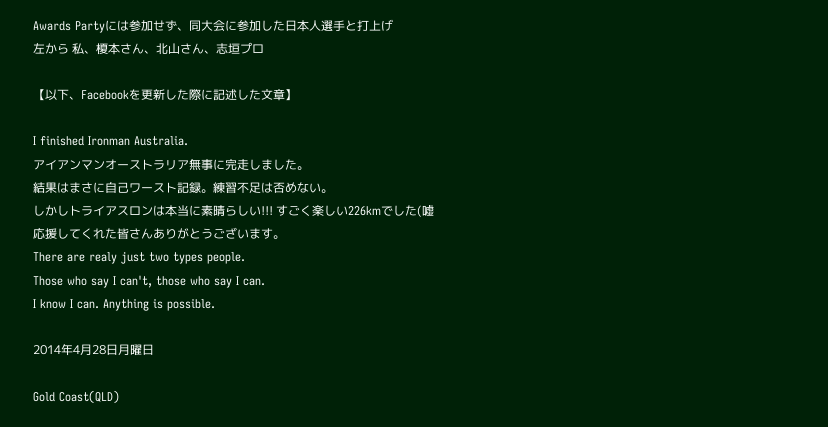Awards Partyには参加せず、同大会に参加した日本人選手と打上げ
左から 私、榎本さん、北山さん、志垣プロ

【以下、Facebookを更新した際に記述した文章】

I finished Ironman Australia.
アイアンマンオーストラリア無事に完走しました。
結果はまさに自己ワースト記録。練習不足は否めない。
しかしトライアスロンは本当に素晴らしい!!! すごく楽しい226kmでした(嘘
応援してくれた皆さんありがとうございます。
There are realy just two types people.
Those who say I can't, those who say I can.
I know I can. Anything is possible.

2014年4月28日月曜日

Gold Coast(QLD)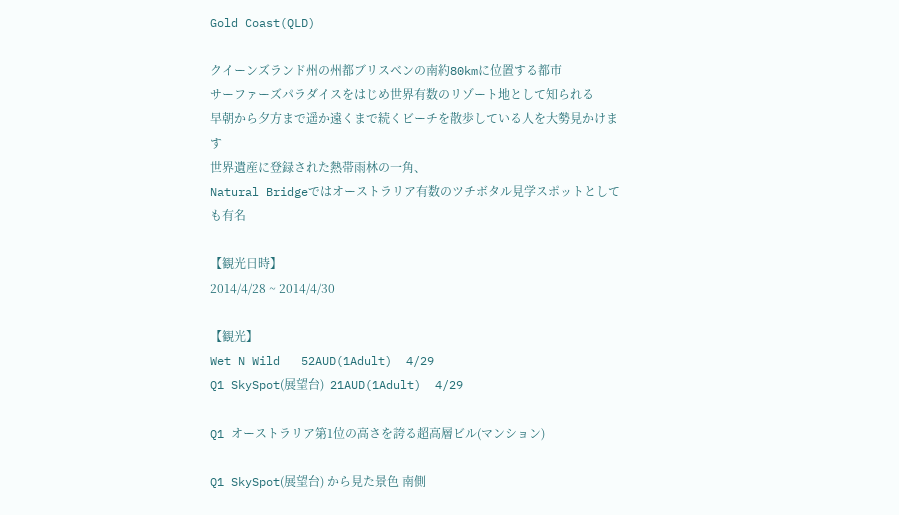Gold Coast(QLD)

クイーンズランド州の州都ブリスベンの南約80kmに位置する都市
サーファーズパラダイスをはじめ世界有数のリゾート地として知られる
早朝から夕方まで遥か遠くまで続くビーチを散歩している人を大勢見かけます
世界遺産に登録された熱帯雨林の一角、
Natural Bridgeではオーストラリア有数のツチボタル見学スポットとしても有名

【観光日時】
2014/4/28 ~ 2014/4/30

【観光】
Wet N Wild   52AUD(1Adult)  4/29
Q1 SkySpot(展望台)  21AUD(1Adult)  4/29

Q1 オーストラリア第1位の高さを誇る超高層ビル(マンション)

Q1 SkySpot(展望台) から見た景色 南側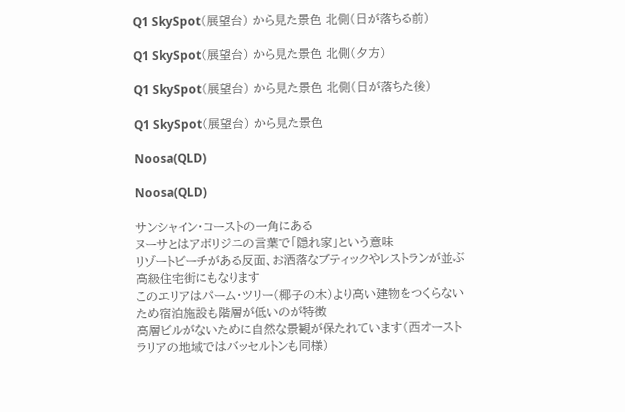Q1 SkySpot(展望台) から見た景色 北側(日が落ちる前)

Q1 SkySpot(展望台) から見た景色 北側(夕方)

Q1 SkySpot(展望台) から見た景色 北側(日が落ちた後)

Q1 SkySpot(展望台) から見た景色

Noosa(QLD)

Noosa(QLD)

サンシャイン・コーストの一角にある
ヌーサとはアボリジニの言葉で「隠れ家」という意味
リゾートビーチがある反面、お洒落なブティックやレストランが並ぶ高級住宅街にもなります
このエリアはパーム・ツリー(椰子の木)より高い建物をつくらないため宿泊施設も階層が低いのが特徴
高層ビルがないために自然な景観が保たれています(西オーストラリアの地域ではバッセルトンも同様)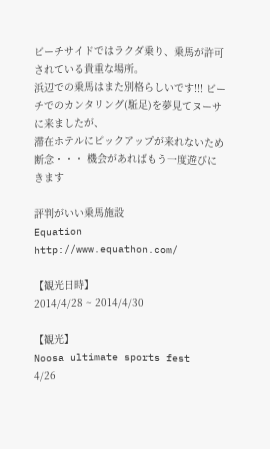ビーチサイドではラクダ乗り、乗馬が許可されている貴重な場所。
浜辺での乗馬はまた別格らしいです!!! ビーチでのカンタリング(駈足)を夢見てヌーサに来ましたが、
滞在ホテルにピックアップが来れないため断念・・・ 機会があればもう一度遊びにきます

評判がいい乗馬施設
Equation
http://www.equathon.com/

【観光日時】
2014/4/28 ~ 2014/4/30

【観光】
Noosa ultimate sports fest    4/26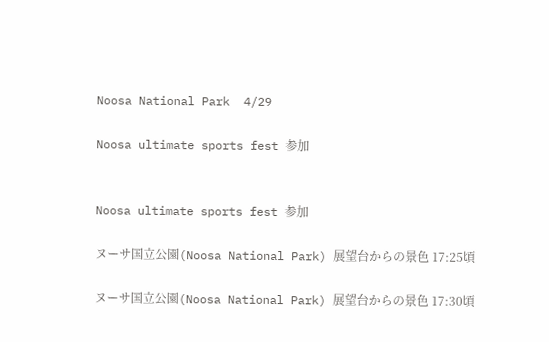Noosa National Park  4/29

Noosa ultimate sports fest 参加


Noosa ultimate sports fest 参加

ヌーサ国立公園(Noosa National Park) 展望台からの景色 17:25頃

ヌーサ国立公園(Noosa National Park) 展望台からの景色 17:30頃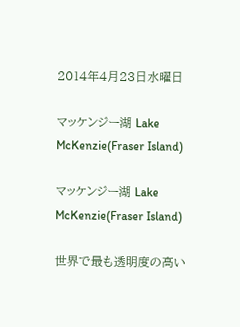2014年4月23日水曜日

マッケンジー湖 Lake McKenzie(Fraser Island)

マッケンジー湖 Lake McKenzie(Fraser Island)

世界で最も透明度の高い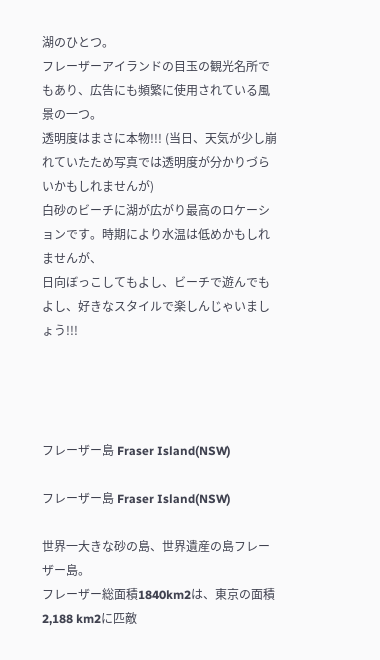湖のひとつ。
フレーザーアイランドの目玉の観光名所でもあり、広告にも頻繁に使用されている風景の一つ。
透明度はまさに本物!!! (当日、天気が少し崩れていたため写真では透明度が分かりづらいかもしれませんが)
白砂のビーチに湖が広がり最高のロケーションです。時期により水温は低めかもしれませんが、
日向ぼっこしてもよし、ビーチで遊んでもよし、好きなスタイルで楽しんじゃいましょう!!!




フレーザー島 Fraser Island(NSW)

フレーザー島 Fraser Island(NSW)

世界一大きな砂の島、世界遺産の島フレーザー島。
フレーザー総面積1840km2は、東京の面積 2,188 km2に匹敵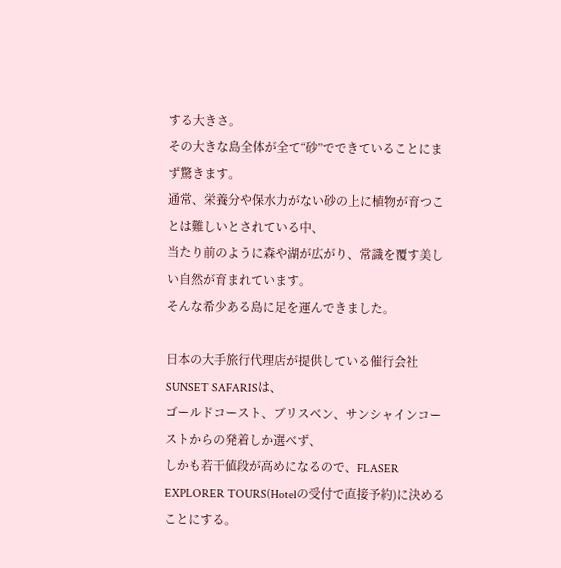する大きさ。
その大きな島全体が全て“砂”でできていることにまず驚きます。
通常、栄養分や保水力がない砂の上に植物が育つことは難しいとされている中、
当たり前のように森や湖が広がり、常識を覆す美しい自然が育まれています。
そんな希少ある島に足を運んできました。

日本の大手旅行代理店が提供している催行会社SUNSET SAFARISは、
ゴールドコースト、ブリスベン、サンシャインコーストからの発着しか選べず、
しかも若干値段が高めになるので、FLASER EXPLORER TOURS(Hotelの受付で直接予約)に決めることにする。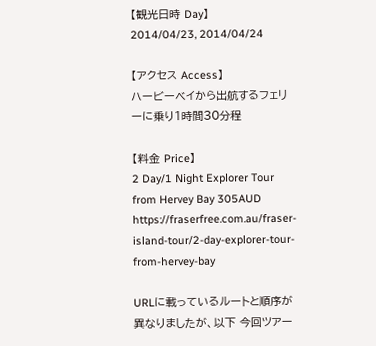【観光日時 Day】
2014/04/23, 2014/04/24

【アクセス Access】
ハービーベイから出航するフェリーに乗り1時間30分程

【料金 Price】
2 Day/1 Night Explorer Tour from Hervey Bay 305AUD
https://fraserfree.com.au/fraser-island-tour/2-day-explorer-tour-from-hervey-bay

URLに載っているルートと順序が異なりましたが、以下 今回ツアー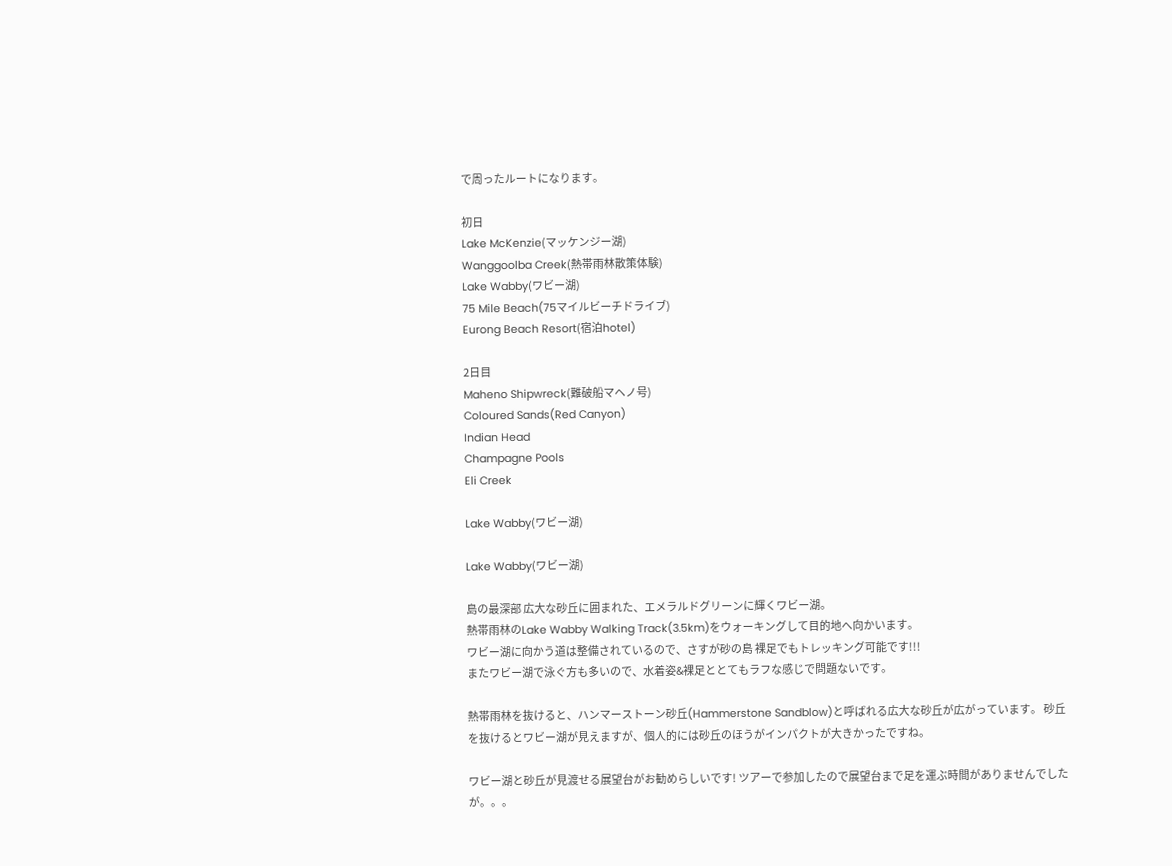で周ったルートになります。

初日
Lake McKenzie(マッケンジー湖)
Wanggoolba Creek(熱帯雨林散策体験)
Lake Wabby(ワビー湖)
75 Mile Beach(75マイルビーチドライブ)
Eurong Beach Resort(宿泊hotel)

2日目
Maheno Shipwreck(難破船マヘノ号)
Coloured Sands(Red Canyon)
Indian Head
Champagne Pools
Eli Creek

Lake Wabby(ワビー湖)

Lake Wabby(ワビー湖)

島の最深部 広大な砂丘に囲まれた、エメラルドグリーンに輝くワビー湖。
熱帯雨林のLake Wabby Walking Track(3.5km)をウォーキングして目的地へ向かいます。
ワビー湖に向かう道は整備されているので、さすが砂の島 裸足でもトレッキング可能です!!!
またワビー湖で泳ぐ方も多いので、水着姿&裸足ととてもラフな感じで問題ないです。

熱帯雨林を抜けると、ハンマーストーン砂丘(Hammerstone Sandblow)と呼ばれる広大な砂丘が広がっています。 砂丘を抜けるとワビー湖が見えますが、個人的には砂丘のほうがインパクトが大きかったですね。

ワビー湖と砂丘が見渡せる展望台がお勧めらしいです! ツアーで参加したので展望台まで足を運ぶ時間がありませんでしたが。。。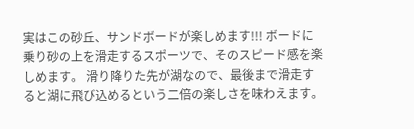実はこの砂丘、サンドボードが楽しめます!!! ボードに乗り砂の上を滑走するスポーツで、そのスピード感を楽しめます。 滑り降りた先が湖なので、最後まで滑走すると湖に飛び込めるという二倍の楽しさを味わえます。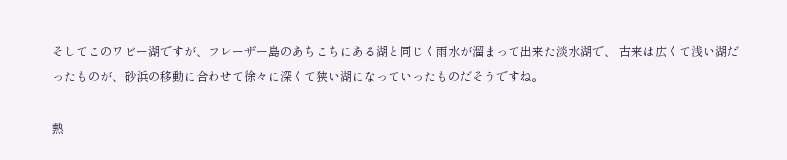そしてこのワビー湖ですが、フレーザー島のあちこちにある湖と同じく雨水が溜まって出来た淡水湖で、 古来は広くて浅い湖だったものが、砂浜の移動に合わせて徐々に深くて狭い湖になっていったものだそうですね。

熱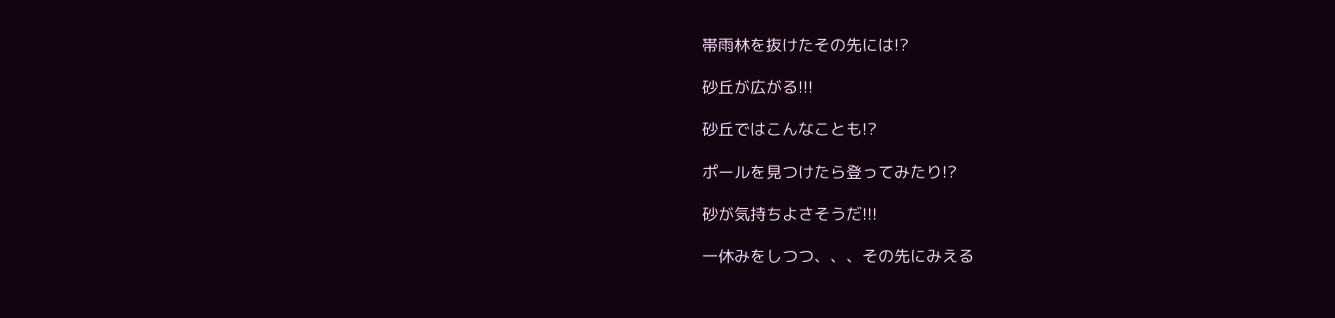帯雨林を抜けたその先には!?

砂丘が広がる!!!

砂丘ではこんなことも!?

ポールを見つけたら登ってみたり!?

砂が気持ちよさそうだ!!!

一休みをしつつ、、、その先にみえる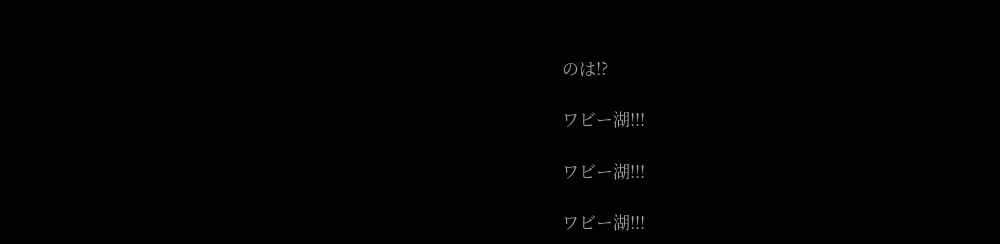のは!?

ワビー湖!!!

ワビー湖!!!

ワビー湖!!!